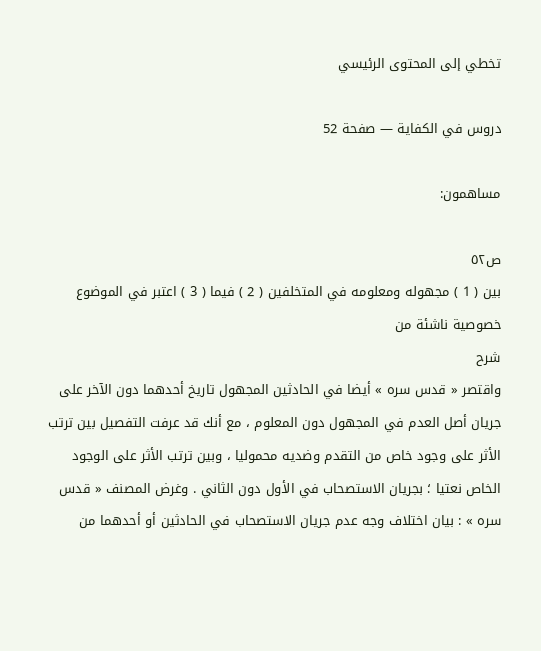تخطي إلى المحتوى الرئيسي

دروس في الكفاية — صفحة 52

مساهمون:

ص٥٢
بين ( 1 ) مجهوله ومعلومه في المتخلفين ( 2 ) فيما ( 3 ) اعتبر في الموضوع خصوصية ناشئة من
شرح
واقتصر « قدس سره » أيضا في الحادثين المجهول تاريخ أحدهما دون الآخر على جريان أصل العدم في المجهول دون المعلوم ، مع أنك قد عرفت التفصيل بين ترتب الأثر على وجود خاص من التقدم وضديه محموليا ، وبين ترتب الأثر على الوجود الخاص نعتيا ؛ بجريان الاستصحاب في الأول دون الثاني . وغرض المصنف « قدس سره » : بيان اختلاف وجه عدم جريان الاستصحاب في الحادثين أو أحدهما من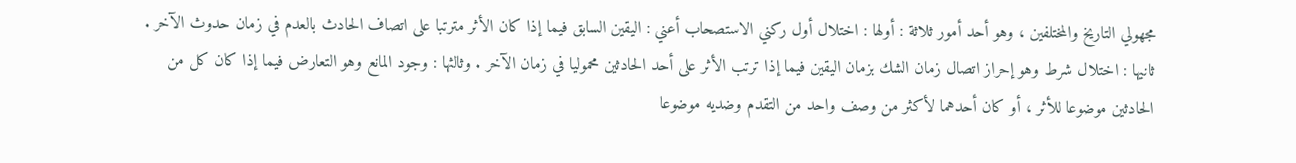مجهولي التاريخ والمختلفين ، وهو أحد أمور ثلاثة : أولها : اختلال أول ركني الاستصحاب أعني : اليقين السابق فيما إذا كان الأثر مترتبا على اتصاف الحادث بالعدم في زمان حدوث الآخر . ثانيها : اختلال شرط وهو إحراز اتصال زمان الشك بزمان اليقين فيما إذا ترتب الأثر على أحد الحادثين محموليا في زمان الآخر . وثالثها : وجود المانع وهو التعارض فيما إذا كان كل من الحادثين موضوعا للأثر ، أو كان أحدهما لأكثر من وصف واحد من التقدم وضديه موضوعا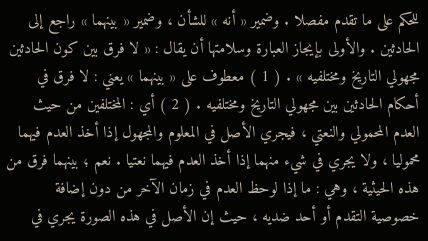للحكم على ما تقدم مفصلا . وضمير « أنه » للشأن ، وضمير « بينهما » راجع إلى الحادثين . والأولى بإيجاز العبارة وسلامتها أن يقال : « لا فرق بين كون الحادثين مجهولي التاريخ ومختلفيه » . ( 1 ) معطوف على « بينهما » يعني : لا فرق في أحكام الحادثين بين مجهولي التاريخ ومختلفيه . ( 2 ) أي : المختلفين من حيث العدم المحمولي والنعتي ، فيجري الأصل في المعلوم والمجهول إذا أخذ العدم فيهما محموليا ، ولا يجري في شيء منهما إذا أخذ العدم فيهما نعتيا . نعم ؛ بينهما فرق من هذه الحيثية ، وهي : ما إذا لوحظ العدم في زمان الآخر من دون إضافة خصوصية التقدم أو أحد ضديه ، حيث إن الأصل في هذه الصورة يجري في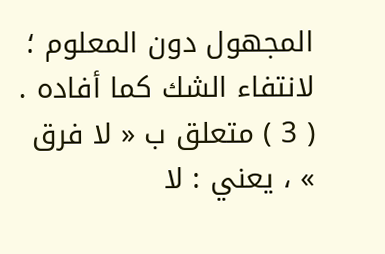المجهول دون المعلوم ؛ لانتفاء الشك كما أفاده . ( 3 ) متعلق ب « لا فرق » ، يعني : لا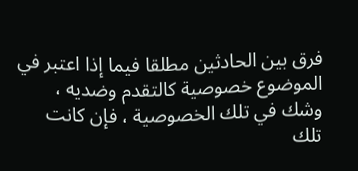فرق بين الحادثين مطلقا فيما إذا اعتبر في الموضوع خصوصية كالتقدم وضديه ، وشك في تلك الخصوصية ، فإن كانت تلك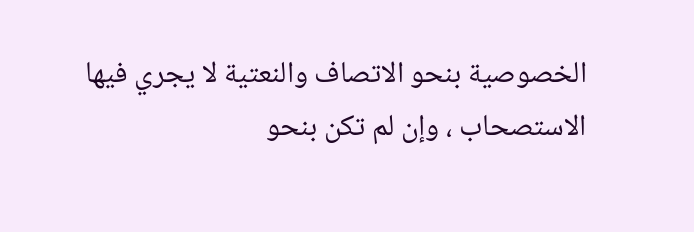الخصوصية بنحو الاتصاف والنعتية لا يجري فيها الاستصحاب ، وإن لم تكن بنحو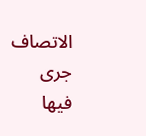الاتصاف جرى فيها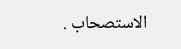الاستصحاب .